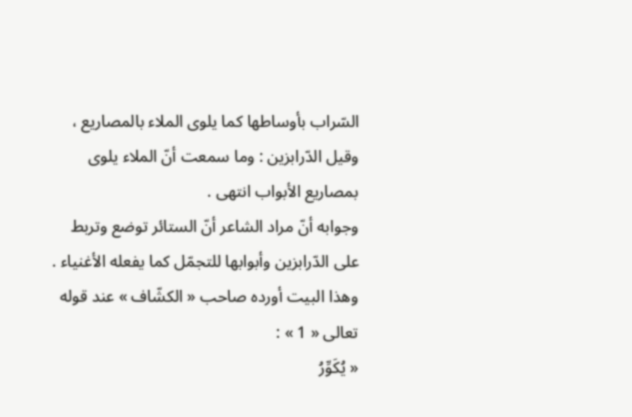السّراب بأوساطها كما يلوى الملاء بالمصاريع ، وقيل الدّرابزين : وما سمعت أنّ الملاء يلوى بمصاريع الأبواب انتهى .
وجوابه أنّ مراد الشاعر أنّ الستائر توضع وتربط على الدّرابزين وأبوابها للتجمّل كما يفعله الأغنياء .
وهذا البيت أورده صاحب « الكشّاف » عند قوله تعالى « 1 » :
« يُكَوِّرُ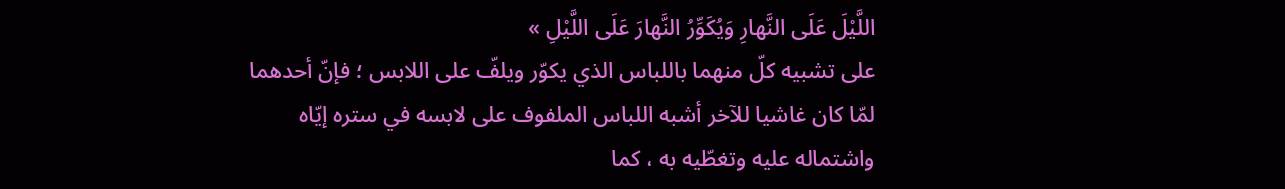اللَّيْلَ عَلَى النَّهارِ وَيُكَوِّرُ النَّهارَ عَلَى اللَّيْلِ »
على تشبيه كلّ منهما باللباس الذي يكوّر ويلفّ على اللابس ؛ فإنّ أحدهما لمّا كان غاشيا للآخر أشبه اللباس الملفوف على لابسه في ستره إيّاه واشتماله عليه وتغطّيه به ، كما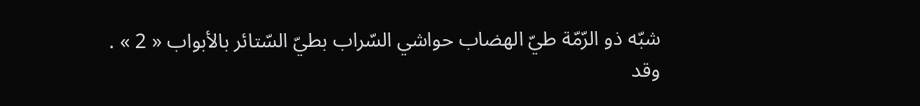شبّه ذو الرّمّة طيّ الهضاب حواشي السّراب بطيّ السّتائر بالأبواب « 2 » .
وقد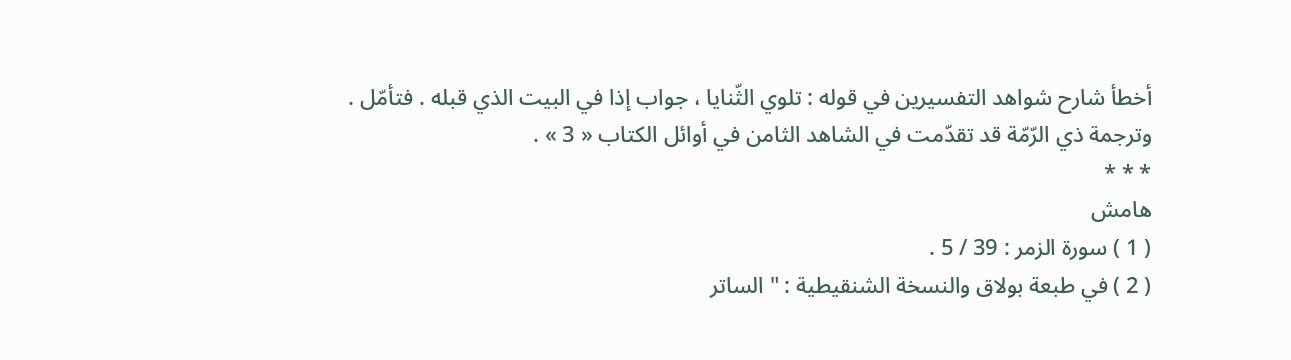أخطأ شارح شواهد التفسيرين في قوله : تلوي الثّنايا ، جواب إذا في البيت الذي قبله . فتأمّل .
وترجمة ذي الرّمّة قد تقدّمت في الشاهد الثامن في أوائل الكتاب « 3 » .
* * *
هامش
( 1 ) سورة الزمر : 39 / 5 .
( 2 ) في طبعة بولاق والنسخة الشنقيطية : " الساتر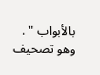بالأبواب " . وهو تصحيف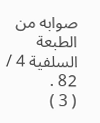صوابه من الطبعة السلفية 4 / 82 .
( 3 )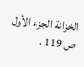الخزانة الجزء الأول ص 119 .